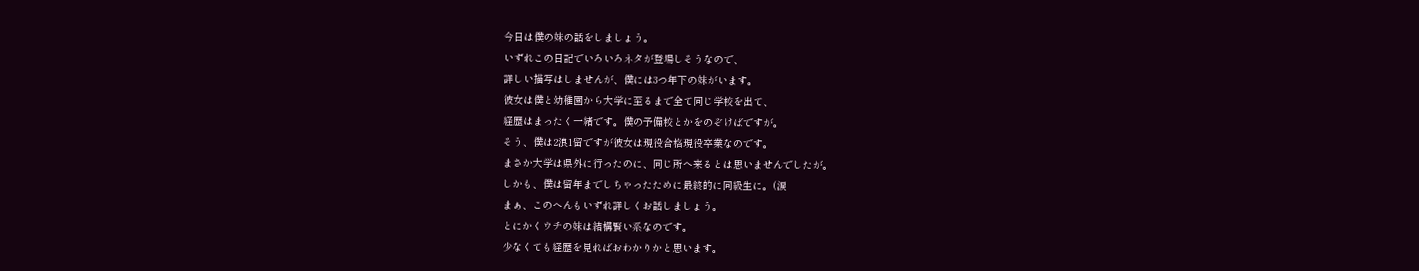今日は僕の妹の話をしましょう。
いずれこの日記でいろいろネタが登場しそうなので、
詳しい描写はしませんが、僕には3つ年下の妹がいます。
彼女は僕と幼稚園から大学に至るまで全て同じ学校を出て、
経歴はまったく一緒です。僕の予備校とかをのぞけばですが。
そう、僕は2浪1留ですが彼女は現役合格現役卒業なのです。
まさか大学は県外に行ったのに、同じ所へ来るとは思いませんでしたが。
しかも、僕は留年までしちゃったために最終的に同級生に。(涙
まぁ、このへんもいずれ詳しくお話しましょう。
とにかくウチの妹は結構賢い系なのです。
少なくても経歴を見ればおわかりかと思います。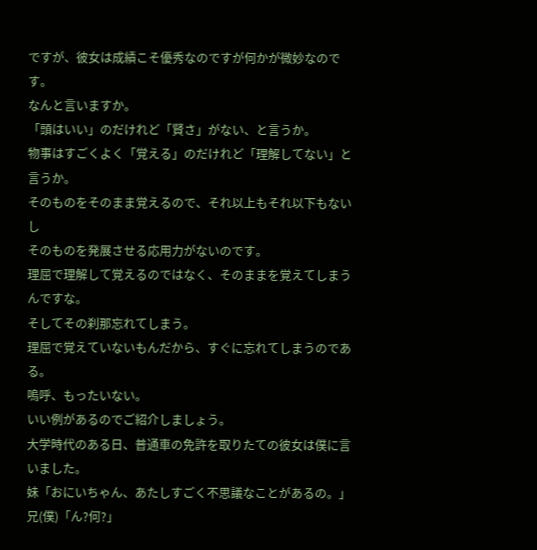ですが、彼女は成績こそ優秀なのですが何かが微妙なのです。
なんと言いますか。
「頭はいい」のだけれど「賢さ」がない、と言うか。
物事はすごくよく「覚える」のだけれど「理解してない」と言うか。
そのものをそのまま覚えるので、それ以上もそれ以下もないし
そのものを発展させる応用力がないのです。
理屈で理解して覚えるのではなく、そのままを覚えてしまうんですな。
そしてその刹那忘れてしまう。
理屈で覚えていないもんだから、すぐに忘れてしまうのである。
嗚呼、もったいない。
いい例があるのでご紹介しましょう。
大学時代のある日、普通車の免許を取りたての彼女は僕に言いました。
妹「おにいちゃん、あたしすごく不思議なことがあるの。」
兄(僕)「ん?何?」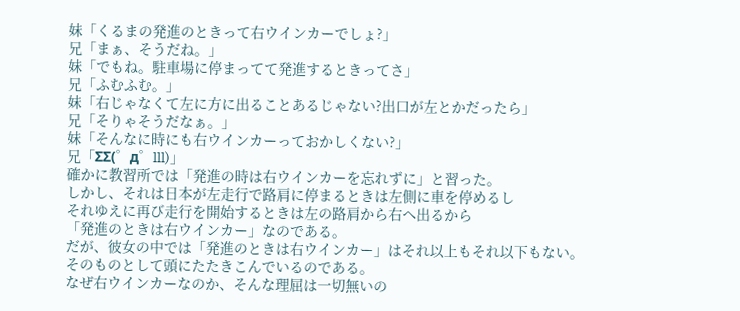妹「くるまの発進のときって右ウインカーでしょ?」
兄「まぁ、そうだね。」
妹「でもね。駐車場に停まってて発進するときってさ」
兄「ふむふむ。」
妹「右じゃなくて左に方に出ることあるじゃない?出口が左とかだったら」
兄「そりゃそうだなぁ。」
妹「そんなに時にも右ウインカーっておかしくない?」
兄「ΣΣ(゜д゜lll)」
確かに教習所では「発進の時は右ウインカーを忘れずに」と習った。
しかし、それは日本が左走行で路肩に停まるときは左側に車を停めるし
それゆえに再び走行を開始するときは左の路肩から右へ出るから
「発進のときは右ウインカー」なのである。
だが、彼女の中では「発進のときは右ウインカー」はそれ以上もそれ以下もない。
そのものとして頭にたたきこんでいるのである。
なぜ右ウインカーなのか、そんな理屈は一切無いの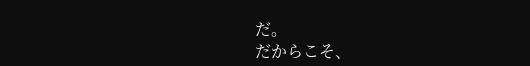だ。
だからこそ、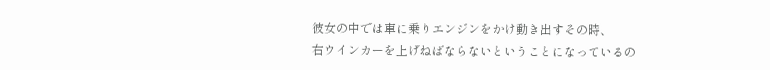彼女の中では車に乗りエンジンをかけ動き出すその時、
右ウインカーを上げねばならないということになっているの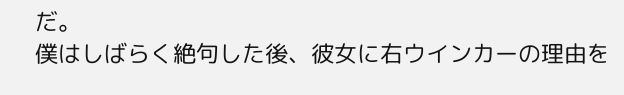だ。
僕はしばらく絶句した後、彼女に右ウインカーの理由を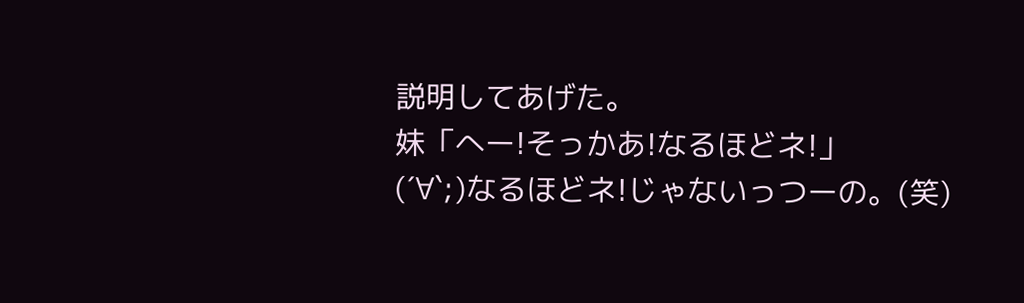説明してあげた。
妹「へー!そっかあ!なるほどネ!」
(´∀`;)なるほどネ!じゃないっつーの。(笑)